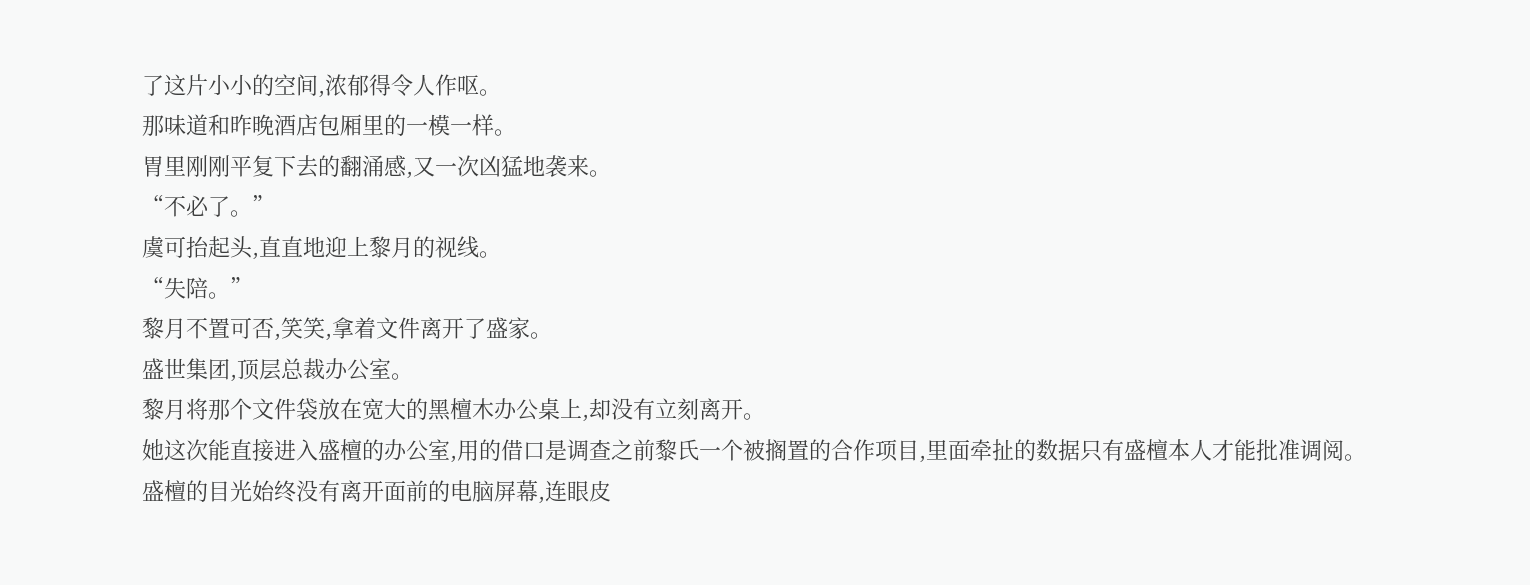了这片小小的空间,浓郁得令人作呕。
那味道和昨晚酒店包厢里的一模一样。
胃里刚刚平复下去的翻涌感,又一次凶猛地袭来。
“不必了。”
虞可抬起头,直直地迎上黎月的视线。
“失陪。”
黎月不置可否,笑笑,拿着文件离开了盛家。
盛世集团,顶层总裁办公室。
黎月将那个文件袋放在宽大的黑檀木办公桌上,却没有立刻离开。
她这次能直接进入盛檀的办公室,用的借口是调查之前黎氏一个被搁置的合作项目,里面牵扯的数据只有盛檀本人才能批准调阅。
盛檀的目光始终没有离开面前的电脑屏幕,连眼皮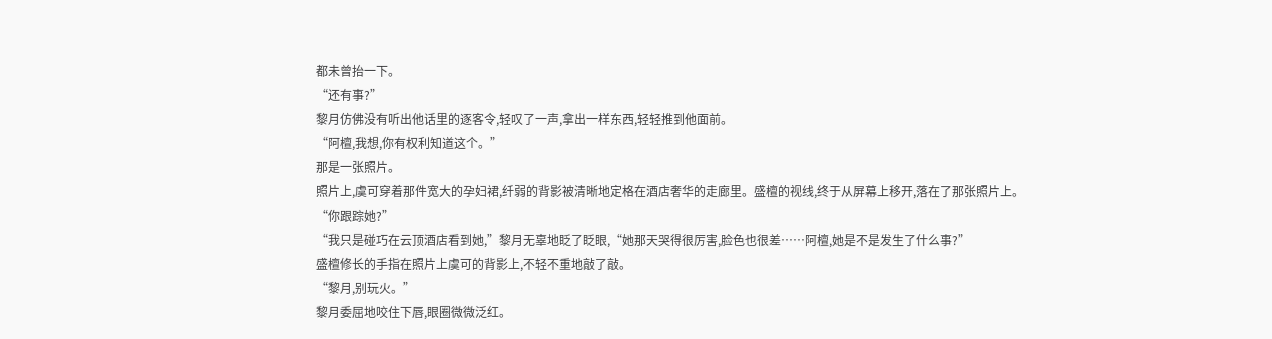都未曾抬一下。
“还有事?”
黎月仿佛没有听出他话里的逐客令,轻叹了一声,拿出一样东西,轻轻推到他面前。
“阿檀,我想,你有权利知道这个。”
那是一张照片。
照片上,虞可穿着那件宽大的孕妇裙,纤弱的背影被清晰地定格在酒店奢华的走廊里。盛檀的视线,终于从屏幕上移开,落在了那张照片上。
“你跟踪她?”
“我只是碰巧在云顶酒店看到她,”黎月无辜地眨了眨眼,“她那天哭得很厉害,脸色也很差……阿檀,她是不是发生了什么事?”
盛檀修长的手指在照片上虞可的背影上,不轻不重地敲了敲。
“黎月,别玩火。”
黎月委屈地咬住下唇,眼圈微微泛红。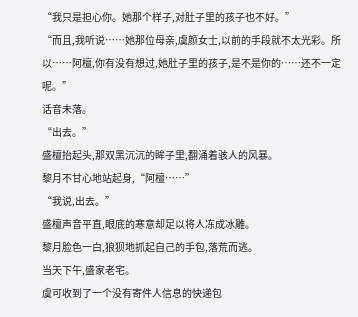“我只是担心你。她那个样子,对肚子里的孩子也不好。”
“而且,我听说……她那位母亲,虞颜女士,以前的手段就不太光彩。所以……阿檀,你有没有想过,她肚子里的孩子,是不是你的……还不一定呢。”
话音未落。
“出去。”
盛檀抬起头,那双黑沉沉的眸子里,翻涌着骇人的风暴。
黎月不甘心地站起身,“阿檀……”
“我说,出去。”
盛檀声音平直,眼底的寒意却足以将人冻成冰雕。
黎月脸色一白,狼狈地抓起自己的手包,落荒而逃。
当天下午,盛家老宅。
虞可收到了一个没有寄件人信息的快递包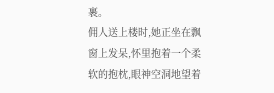裹。
佣人送上楼时,她正坐在飘窗上发呆,怀里抱着一个柔软的抱枕,眼神空洞地望着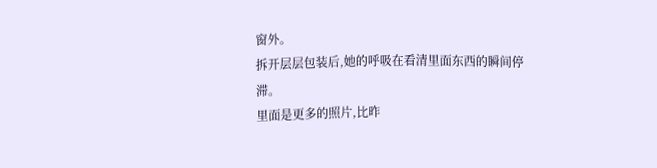窗外。
拆开层层包装后,她的呼吸在看清里面东西的瞬间停滞。
里面是更多的照片,比昨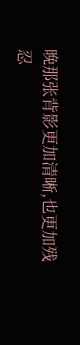晚那张背影更加清晰,也更加残忍